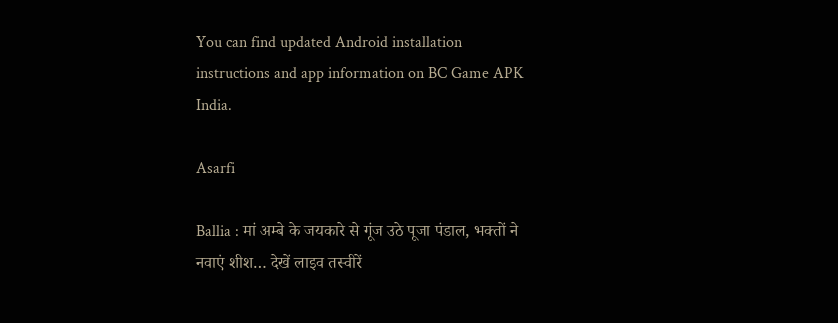You can find updated Android installation instructions and app information on BC Game APK India.

Asarfi

Ballia : मां अम्बे के जयकारे से गूंज उठे पूजा पंडाल, भक्तों ने नवाएं शीश… देखें लाइव तस्वीरें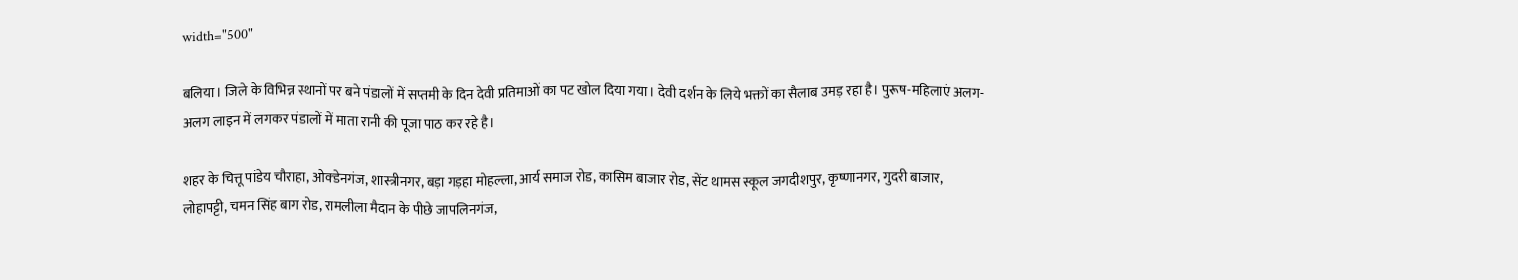width="500"

बलिया। जिले के विभिन्न स्थानों पर बने पंडालों में सप्तमी के दिन देवी प्रतिमाओं का पट खोल दिया गया। देवी दर्शन के लिये भक्तों का सैलाब उमड़ रहा है। पुरूष-महिलाएं अलग-अलग लाइन में लगकर पंडालों में माता रानी की पूजा पाठ कर रहे है।

शहर के चित्तू पांडेय चौराहा, ओक्डेनगंज, शास्त्रीनगर, बड़ा गड़हा मोहल्ला, आर्य समाज रोड, कासिम बाजार रोड, सेंट थामस स्कूल जगदीशपुर, कृष्णानगर, गुदरी बाजार, लोहापट्टी, चमन सिंह बाग रोड, रामलीला मैदान के पीछे जापलिनगंज,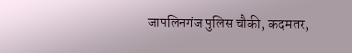जापलिनगंज पुलिस चौकी, कदमतर,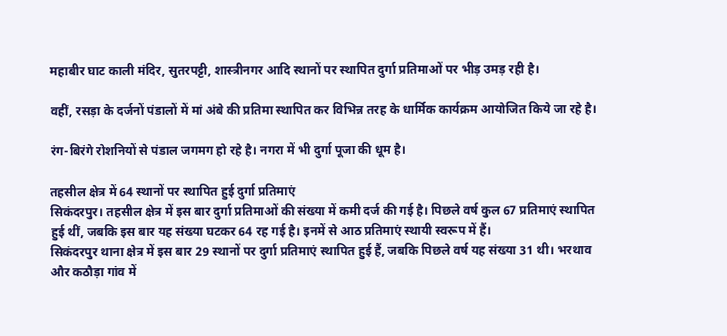महाबीर घाट काली मंदिर, सुतरपट्टी, शास्त्रीनगर आदि स्थानों पर स्थापित दुर्गा प्रतिमाओं पर भीड़ उमड़ रही है।

वहीं, रसड़ा के दर्जनों पंडालों में मां अंबे की प्रतिमा स्थापित कर विभिन्न तरह के धार्मिक कार्यक्रम आयोजित किये जा रहे है।

रंग-बिरंगे रोशनियों से पंडाल जगमग हो रहे है। नगरा में भी दुर्गा पूजा की धूम है।

तहसील क्षेत्र में 64 स्थानों पर स्थापित हुई दुर्गा प्रतिमाएं
सिकंदरपुर। तहसील क्षेत्र में इस बार दुर्गा प्रतिमाओं की संख्या में कमी दर्ज की गई है। पिछले वर्ष कुल 67 प्रतिमाएं स्थापित हुई थीं, जबकि इस बार यह संख्या घटकर 64 रह गई है। इनमें से आठ प्रतिमाएं स्थायी स्वरूप में हैं।
सिकंदरपुर थाना क्षेत्र में इस बार 29 स्थानों पर दुर्गा प्रतिमाएं स्थापित हुई हैं, जबकि पिछले वर्ष यह संख्या 31 थी। भरथाव और कठौड़ा गांव में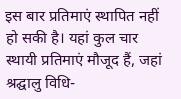इस बार प्रतिमाएं स्थापित नहीं हो सकी है। यहां कुल चार स्थायी प्रतिमाएं मौजूद हैं, जहां श्रद्घालु विधि-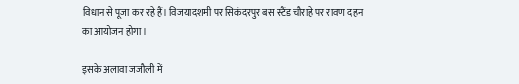विधान से पूजा कर रहे हैं। विजयादशमी पर सिकंदरपुर बस स्टैंड चौराहे पर रावण दहन का आयोजन होगा।

इसके अलावा जजौली में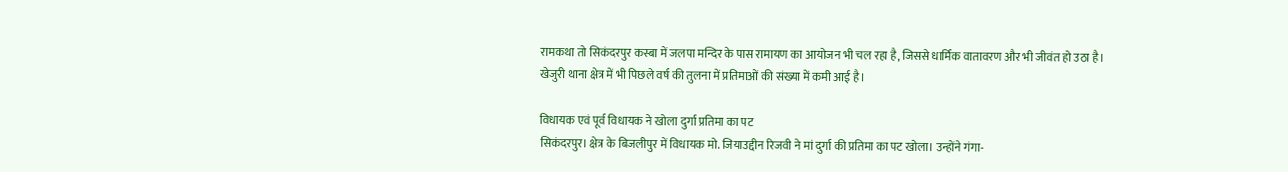रामकथा तो सिकंदरपुर कस्बा में जलपा मन्दिर के पास रामायण का आयोजन भी चल रहा है, जिससे धार्मिक वातावरण और भी जीवंत हो उठा है। खेजुरी थाना क्षेत्र में भी पिछले वर्ष की तुलना में प्रतिमाओं की संख्या में कमी आई है।

विधायक एवं पूर्व विधायक ने खोला दुर्गा प्रतिमा का पट
सिकंदरपुर। क्षेत्र के बिजलीपुर में विधायक मो. जियाउद्दीन रिजवी ने मां दुर्गा की प्रतिमा का पट खोला। उन्होंने गंगा-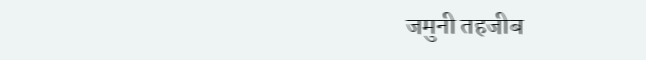जमुनी तहजीब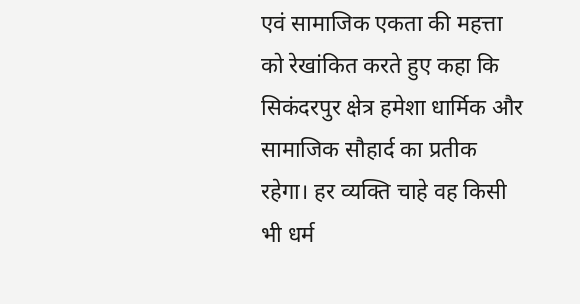एवं सामाजिक एकता की महत्ता को रेखांकित करते हुए कहा कि सिकंदरपुर क्षेत्र हमेशा धार्मिक और सामाजिक सौहार्द का प्रतीक रहेगा। हर व्यक्ति चाहे वह किसी भी धर्म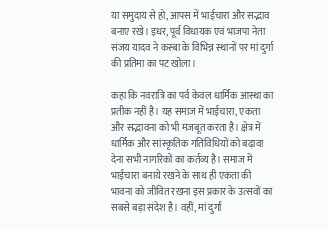या समुदाय से हो, आपस में भाईचारा और सद्भाव बनाए रखे। इधर, पूर्व विधायक एवं भाजपा नेता संजय यादव ने कस्बा के विभिन्न स्थानों पर मां दुर्गा की प्रतिमा का पट खोला।

कहा कि नवरात्रि का पर्व केवल धार्मिक आस्था का प्रतीक नहीं है। यह समाज में भाईचारा, एकता और सद्भावना को भी मजबूत करता है। क्षेत्र में धार्मिक और सांस्कृतिक गतिविधियों को बढ़ावा देना सभी नागरिकों का कर्तव्य है। समाज में भाईचारा बनाये रखने के साथ ही एकता की भावना को जीवित रखना इस प्रकार के उत्सवों का सबसे बड़ा संदेश है। वहीं, मां दुर्गा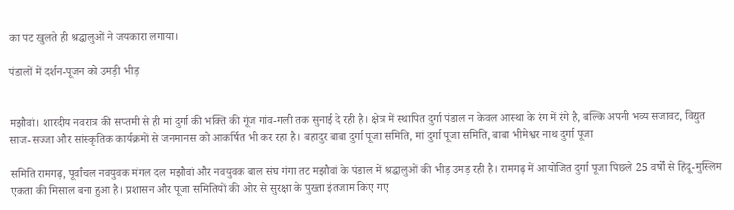का पट खुलते ही श्रद्घालुओं ने जयकारा लगाया।

पंडालों में दर्शन-पूजन को उमड़ी भीड़


मझौवां। शारदीय नवरात्र की सप्तमी से ही मां दुर्गा की भक्ति की गूंज गांव-गली तक सुनाई दे रही है। क्षेत्र में स्थापित दुर्गा पंडाल न केवल आस्था के रंग में रंगे है, बल्कि अपनी भव्य सजावट, विद्युत साज-सज्जा और सांस्कृतिक कार्यक्रमों से जनमानस को आकर्षित भी कर रहा है। बहादुर बाबा दुर्गा पूजा समिति, मां दुर्गा पूजा समिति, बाबा भीमेश्वर नाथ दुर्गा पूजा

समिति रामगढ़, पूर्वांचल नवयुवक मंगल दल मझौवां और नवयुवक बाल संघ गंगा तट मझौवां के पंडाल में श्रद्धालुओं की भीड़ उमड़ रही है। रामगढ़ में आयोजित दुर्गा पूजा पिछले 25 वर्षों से हिंदू-मुस्लिम एकता की मिसाल बना हुआ है। प्रशासन और पूजा समितियों की ओर से सुरक्षा के पुख्ता इंतजाम किए गए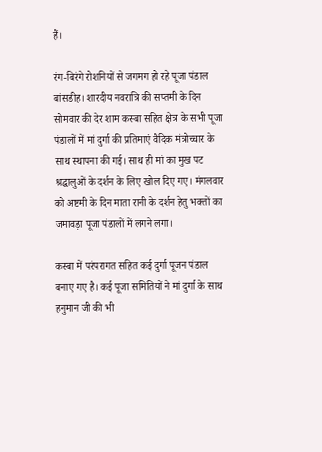हैं।

रंग-बिरंगे रोशनियों से जगमग हो रहे पूजा पंडाल
बांसडीह। शारदीय नवरात्रि की सप्तमी के दिन सोमवार की देर शाम कस्बा सहित क्षेत्र के सभी पूजा पंडालों में मां दुर्गा की प्रतिमाएं वैदिक मंत्रोच्चार के साथ स्थापना की गई। साथ ही मां का मुख पट श्रद्घालुओं के दर्शन के लिए खोल दिए गए। मंगलवार को अष्टमी के दिन माता रानी के दर्शन हेतु भक्तों का जमावड़ा पूजा पंडालों में लगने लगा।

कस्बा में परंपरागत सहित कई दुर्गा पूजन पंडाल बनाए गए है। कई पूजा समितियों ने मां दुर्गा के साथ हनुमान जी की भी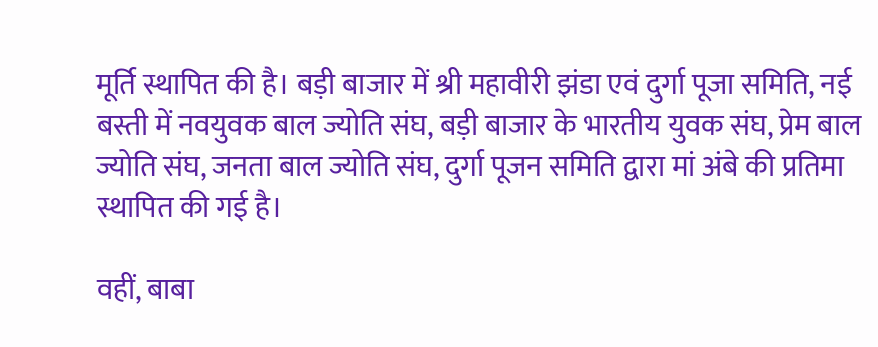मूर्ति स्थापित की है। बड़ी बाजार में श्री महावीरी झंडा एवं दुर्गा पूजा समिति, नई बस्ती में नवयुवक बाल ज्योति संघ, बड़ी बाजार के भारतीय युवक संघ, प्रेम बाल ज्योति संघ, जनता बाल ज्योति संघ, दुर्गा पूजन समिति द्वारा मां अंबे की प्रतिमा स्थापित की गई है।

वहीं, बाबा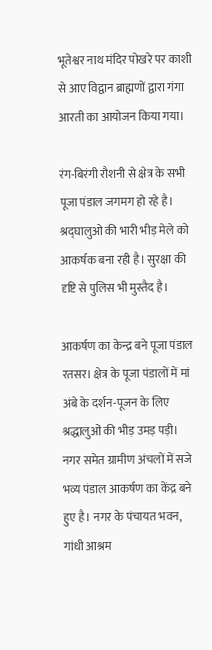भूतेश्वर नाथ मंदिर पोखरे पर काशी से आए विद्वान ब्राह्मणों द्वारा गंगा आरती का आयोजन किया गया।

रंग-बिरंगी रौशनी से क्षेत्र के सभी पूजा पंडाल जगमग हो रहे है। श्रद्घालुओ की भारी भीड़ मेले को आकर्षक बना रही है। सुरक्षा की दृष्टि से पुलिस भी मुस्तैद है।

आकर्षण का केन्द्र बने पूजा पंडाल
रतसर। क्षेत्र के पूजा पंडालों में मां अंबे के दर्शन-पूजन के लिए श्रद्धालुओं की भीड़ उमड़ पड़ी। नगर समेत ग्रामीण अंचलों में सजे भव्य पंडाल आकर्षण का केंद्र बने हुए है। नगर के पंचायत भवन, गांधी आश्रम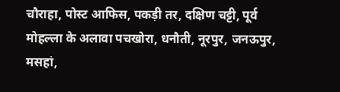चौराहा, पोस्ट आफिस, पकड़ी तर, दक्षिण चट्टी, पूर्व मोहल्ला के अलावा पचखोरा, धनौती, नूरपुर, जनऊपुर, मसहां,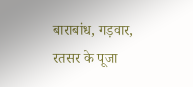बाराबांध, गड़वार, रतसर के पूजा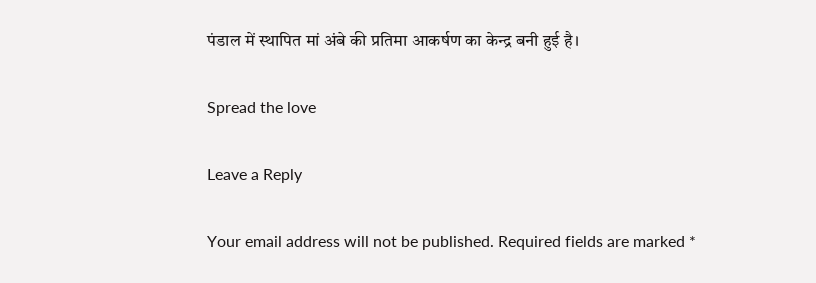पंडाल में स्थापित मां अंबे की प्रतिमा आकर्षण का केन्द्र बनी हुई है।

Spread the love

Leave a Reply

Your email address will not be published. Required fields are marked *